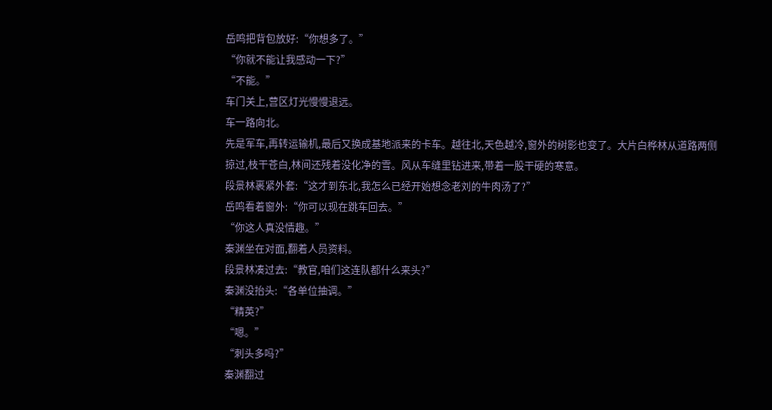岳鸣把背包放好:“你想多了。”
“你就不能让我感动一下?”
“不能。”
车门关上,营区灯光慢慢退远。
车一路向北。
先是军车,再转运输机,最后又换成基地派来的卡车。越往北,天色越冷,窗外的树影也变了。大片白桦林从道路两侧掠过,枝干苍白,林间还残着没化净的雪。风从车缝里钻进来,带着一股干硬的寒意。
段景林裹紧外套:“这才到东北,我怎么已经开始想念老刘的牛肉汤了?”
岳鸣看着窗外:“你可以现在跳车回去。”
“你这人真没情趣。”
秦渊坐在对面,翻着人员资料。
段景林凑过去:“教官,咱们这连队都什么来头?”
秦渊没抬头:“各单位抽调。”
“精英?”
“嗯。”
“刺头多吗?”
秦渊翻过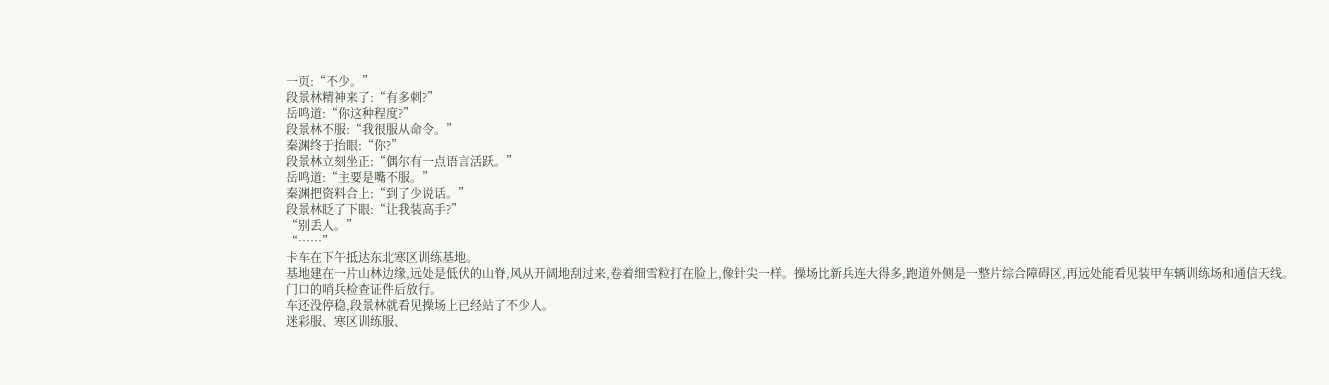一页:“不少。”
段景林精神来了:“有多刺?”
岳鸣道:“你这种程度?”
段景林不服:“我很服从命令。”
秦渊终于抬眼:“你?”
段景林立刻坐正:“偶尔有一点语言活跃。”
岳鸣道:“主要是嘴不服。”
秦渊把资料合上:“到了少说话。”
段景林眨了下眼:“让我装高手?”
“别丢人。”
“……”
卡车在下午抵达东北寒区训练基地。
基地建在一片山林边缘,远处是低伏的山脊,风从开阔地刮过来,卷着细雪粒打在脸上,像针尖一样。操场比新兵连大得多,跑道外侧是一整片综合障碍区,再远处能看见装甲车辆训练场和通信天线。
门口的哨兵检查证件后放行。
车还没停稳,段景林就看见操场上已经站了不少人。
迷彩服、寒区训练服、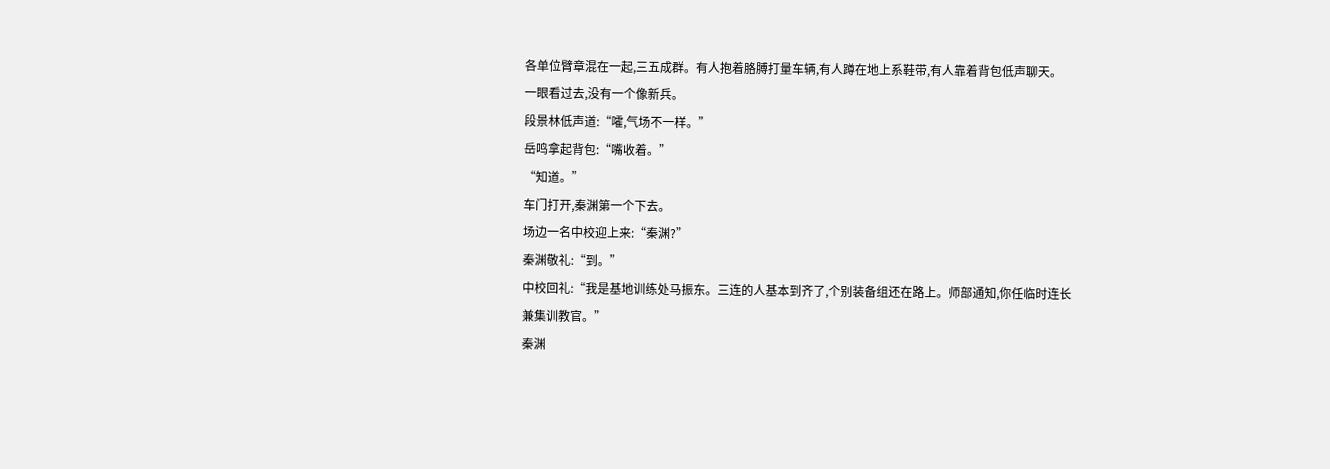各单位臂章混在一起,三五成群。有人抱着胳膊打量车辆,有人蹲在地上系鞋带,有人靠着背包低声聊天。
一眼看过去,没有一个像新兵。
段景林低声道:“嚯,气场不一样。”
岳鸣拿起背包:“嘴收着。”
“知道。”
车门打开,秦渊第一个下去。
场边一名中校迎上来:“秦渊?”
秦渊敬礼:“到。”
中校回礼:“我是基地训练处马振东。三连的人基本到齐了,个别装备组还在路上。师部通知,你任临时连长兼集训教官。”
秦渊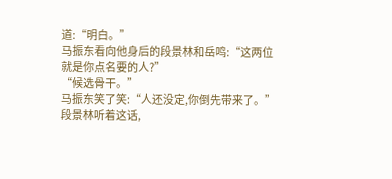道:“明白。”
马振东看向他身后的段景林和岳鸣:“这两位就是你点名要的人?”
“候选骨干。”
马振东笑了笑:“人还没定,你倒先带来了。”
段景林听着这话,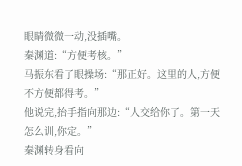眼睛微微一动,没插嘴。
秦渊道:“方便考核。”
马振东看了眼操场:“那正好。这里的人,方便不方便都得考。”
他说完,抬手指向那边:“人交给你了。第一天怎么训,你定。”
秦渊转身看向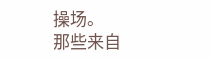操场。
那些来自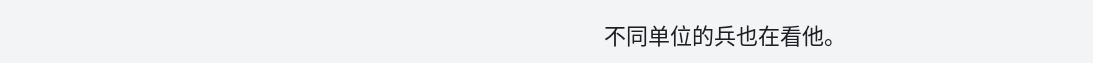不同单位的兵也在看他。